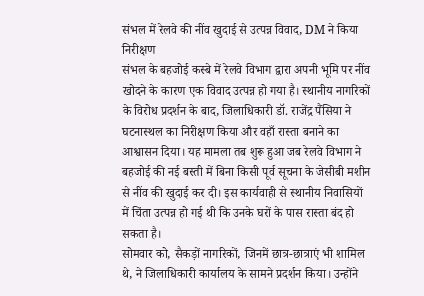संभल में रेलवे की नींव खुदाई से उत्पन्न विवाद, DM ने किया निरीक्षण
संभल के बहजोई कस्बे में रेलवे विभाग द्वारा अपनी भूमि पर नींव खोदने के कारण एक विवाद उत्पन्न हो गया है। स्थानीय नागरिकों के विरोध प्रदर्शन के बाद, जिलाधिकारी डॉ. राजेंद्र पैंसिया ने घटनास्थल का निरीक्षण किया और वहाँ रास्ता बनाने का आश्वासन दिया। यह मामला तब शुरू हुआ जब रेलवे विभाग ने बहजोई की नई बस्ती में बिना किसी पूर्व सूचना के जेसीबी मशीन से नींव की खुदाई कर दी। इस कार्यवाही से स्थानीय निवासियों में चिंता उत्पन्न हो गई थी कि उनके घरों के पास रास्ता बंद हो सकता है।
सोमवार को, सैकड़ों नागरिकों, जिनमें छात्र-छात्राएं भी शामिल थे, ने जिलाधिकारी कार्यालय के सामने प्रदर्शन किया। उन्होंने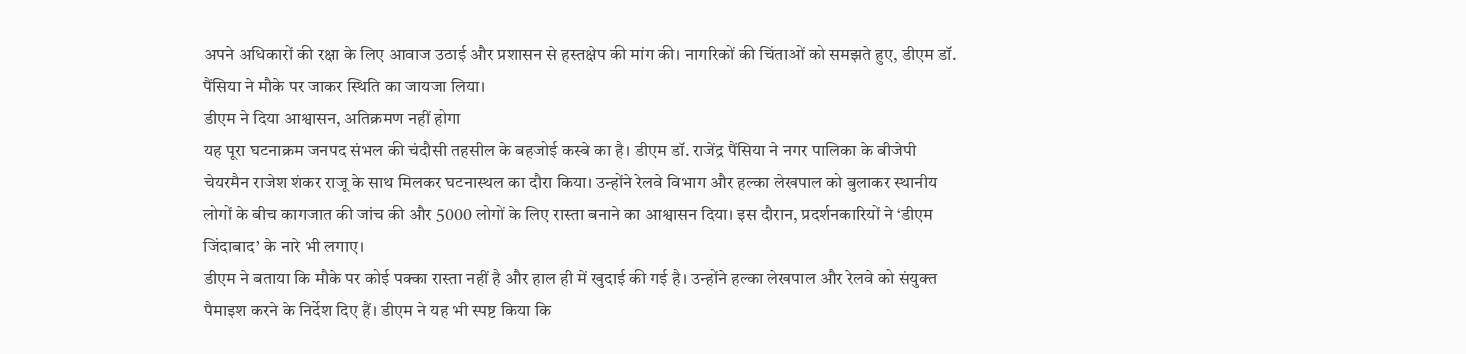अपने अधिकारों की रक्षा के लिए आवाज उठाई और प्रशासन से हस्तक्षेप की मांग की। नागरिकों की चिंताओं को समझते हुए, डीएम डॉ. पैंसिया ने मौके पर जाकर स्थिति का जायजा लिया।
डीएम ने दिया आश्वासन, अतिक्रमण नहीं होगा
यह पूरा घटनाक्रम जनपद संभल की चंदौसी तहसील के बहजोई कस्बे का है। डीएम डॉ. राजेंद्र पैंसिया ने नगर पालिका के बीजेपी चेयरमैन राजेश शंकर राजू के साथ मिलकर घटनास्थल का दौरा किया। उन्होंने रेलवे विभाग और हल्का लेखपाल को बुलाकर स्थानीय लोगों के बीच कागजात की जांच की और 5000 लोगों के लिए रास्ता बनाने का आश्वासन दिया। इस दौरान, प्रदर्शनकारियों ने ‘डीएम जिंदाबाद’ के नारे भी लगाए।
डीएम ने बताया कि मौके पर कोई पक्का रास्ता नहीं है और हाल ही में खुदाई की गई है। उन्होंने हल्का लेखपाल और रेलवे को संयुक्त पैमाइश करने के निर्देश दिए हैं। डीएम ने यह भी स्पष्ट किया कि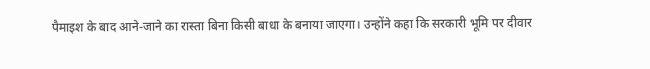पैमाइश के बाद आने-जाने का रास्ता बिना किसी बाधा के बनाया जाएगा। उन्होंने कहा कि सरकारी भूमि पर दीवार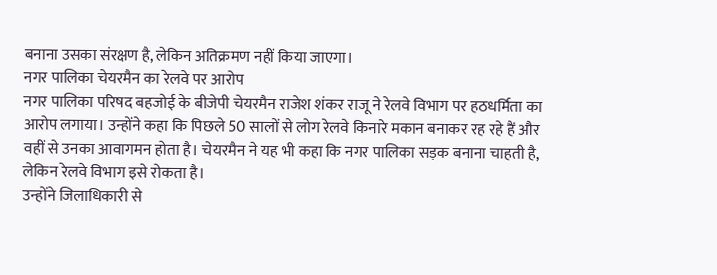बनाना उसका संरक्षण है, लेकिन अतिक्रमण नहीं किया जाएगा।
नगर पालिका चेयरमैन का रेलवे पर आरोप
नगर पालिका परिषद बहजोई के बीजेपी चेयरमैन राजेश शंकर राजू ने रेलवे विभाग पर हठधर्मिता का आरोप लगाया। उन्होंने कहा कि पिछले 50 सालों से लोग रेलवे किनारे मकान बनाकर रह रहे हैं और वहीं से उनका आवागमन होता है। चेयरमैन ने यह भी कहा कि नगर पालिका सड़क बनाना चाहती है, लेकिन रेलवे विभाग इसे रोकता है।
उन्होंने जिलाधिकारी से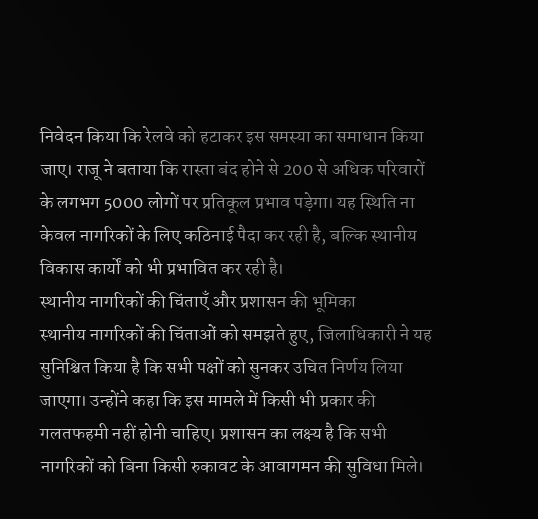निवेदन किया कि रेलवे को हटाकर इस समस्या का समाधान किया जाए। राजू ने बताया कि रास्ता बंद होने से 200 से अधिक परिवारों के लगभग 5000 लोगों पर प्रतिकूल प्रभाव पड़ेगा। यह स्थिति ना केवल नागरिकों के लिए कठिनाई पैदा कर रही है, बल्कि स्थानीय विकास कार्यों को भी प्रभावित कर रही है।
स्थानीय नागरिकों की चिंताएँ और प्रशासन की भूमिका
स्थानीय नागरिकों की चिंताओं को समझते हुए, जिलाधिकारी ने यह सुनिश्चित किया है कि सभी पक्षों को सुनकर उचित निर्णय लिया जाएगा। उन्होंने कहा कि इस मामले में किसी भी प्रकार की गलतफहमी नहीं होनी चाहिए। प्रशासन का लक्ष्य है कि सभी नागरिकों को बिना किसी रुकावट के आवागमन की सुविधा मिले।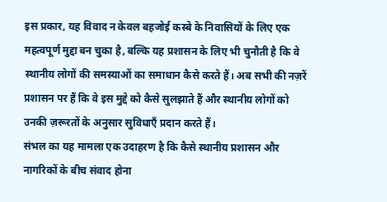इस प्रकार, यह विवाद न केवल बहजोई कस्बे के निवासियों के लिए एक महत्वपूर्ण मुद्दा बन चुका है, बल्कि यह प्रशासन के लिए भी चुनौती है कि वे स्थानीय लोगों की समस्याओं का समाधान कैसे करते हैं। अब सभी की नज़रें प्रशासन पर हैं कि वे इस मुद्दे को कैसे सुलझाते हैं और स्थानीय लोगों को उनकी ज़रूरतों के अनुसार सुविधाएँ प्रदान करते हैं।
संभल का यह मामला एक उदाहरण है कि कैसे स्थानीय प्रशासन और नागरिकों के बीच संवाद होना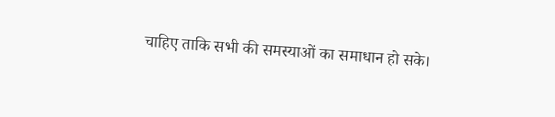चाहिए ताकि सभी की समस्याओं का समाधान हो सके।